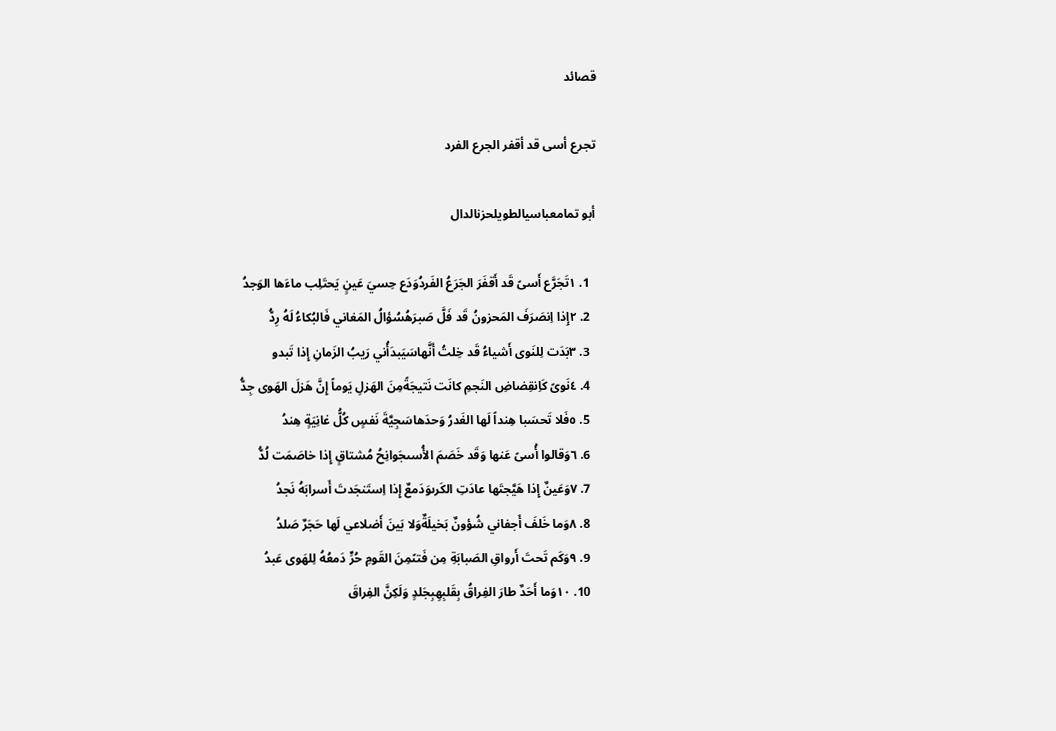قصائد

تجرع أسى قد أقفر الجرع الفرد

أبو تمامعباسيالطويلحزنالدال

  1. ١تَجَرَّع أَسىً قَد أَقفَرَ الجَرَعُ الفَردُوَدَع حِسيَ عَينٍ يَحتَلِب ماءَها الوَجدُ
  2. ٢إِذا اِنصَرَفَ المَحزونُ قَد فَلَّ صَبرَهُسُؤالُ المَغاني فَالبُكاءُ لَهُ رِدُّ
  3. ٣بَدَت لِلنَوى أَشياءُ قَد خِلتُ أَنَّهاسَيَبدَأُني رَيبُ الزَمانِ إِذا تَبدو
  4. ٤نَوىً كَاِنقِضاضِ النَجمِ كانَت نَتيجَةًمِنَ الهَزلِ يَوماً إِنَّ هَزلَ الهَوى جِدُّ
  5. ٥فَلا تَحسَبا هِنداً لَها الغَدرُ وَحدَهاسَجِيَّةَ نَفسٍ كُلُّ غانِيَةٍ هِندُ
  6. ٦وَقالوا أُسىً عَنها وَقَد خَصَمَ الأُسىجَوانِحُ مُشتاقٍ إِذا خاصَمَت لُدُّ
  7. ٧وَعَينٌ إِذا هَيَّجتَها عادَتِ الكَرىوَدَمعٌ إِذا اِستَنجَدتَ أَسرابَهُ نَجدُ
  8. ٨وَما خَلفَ أَجفاني شُؤونٌ بَخيلَةٌوَلا بَينَ أَضلاعي لَها حَجَرٌ صَلدُ
  9. ٩وَكَم تَحتَ أَرواقِ الصَبابَةِ مِن فَتىًمِنَ القَومِ حُرٍّ دَمعُهُ لِلهَوى عَبدُ
  10. ١٠وَما أَحَدٌ طارَ الفِراقُ بِقَلبِهِبِجَلدٍ وَلَكِنَّ الفِراقَ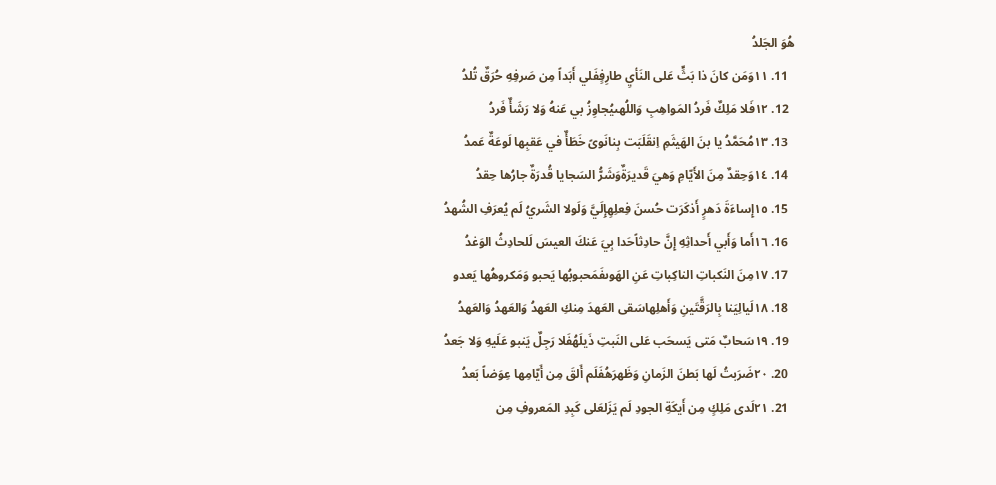هُوَ الجَلدُ
  11. ١١وَمَن كانَ ذا بَثٍّ عَلى النَأيِ طارِفٍفَلي أَبَداً مِن صَرفِهِ حُرَقٌ تُلدُ
  12. ١٢فَلا مَلِكٌ فَردُ المَواهِبِ وَاللُهىيُجاوِزُ بي عَنهُ وَلا رَشَأٌ فَردُ
  13. ١٣مُحَمَّدُ يا بنَ الهَيثَمِ اِنقَلَبَت بِنانَوىً خَطَأٌ في عَقبِها لَوعَةٌ عَمدُ
  14. ١٤وَحِقدٌ مِنَ الأَيّامِ وَهيَ قَديرَةٌوَشَرُّ السَجايا قُدرَةٌ جارُها حِقدُ
  15. ١٥إِساءَةَ دَهرٍ أَذكَرَت حُسنَ فِعلِهِإِلَيَّ وَلَولا الشَريُ لَم يُعرَفِ الشُهدُ
  16. ١٦أَما وَأَبي أَحداثِهِ إِنَّ حادِثاًحَدا بِيَ عَنكَ العيسَ لَلحادِثُ الوَغدُ
  17. ١٧مِنَ النَكباتِ الناكِباتِ عَنِ الهَوىفَمَحبوبُها يَحبو وَمَكروهُها يَعدو
  18. ١٨لَيالِيَنا بِالرَقَّتَينِ وَأَهلِهاسَقى العَهدَ مِنكِ العَهدُ وَالعَهدُ وَالعَهدُ
  19. ١٩سَحابٌ مَتى يَسحَب عَلى النَبتِ ذَيلَهُفَلا رَجِلٌ يَنبو عَلَيهِ وَلا جَعدُ
  20. ٢٠ضَرَبتُ لَها بَطنَ الزَمانِ وَظَهرَهُفَلَم أَلقَ مِن أَيّامِها عِوَضاً بَعدُ
  21. ٢١لَدى مَلِكٍ مِن أَيكَةِ الجودِ لَم يَزَلعَلى كَبِدِ المَعروفِ مِن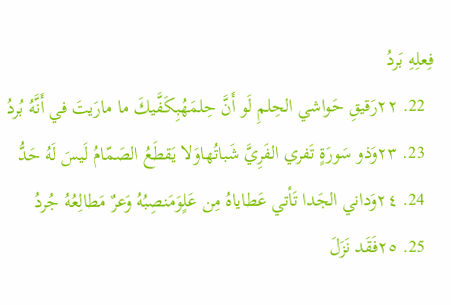فِعلِهِ بَردُ
  22. ٢٢رَقيقِ حَواشي الحِلمِ لَو أَنَّ حِلمَهُبِكَفَّيكَ ما مارَيتَ في أَنَّهُ بُردُ
  23. ٢٣وَذو سَورَةٍ تَفري الفَرِيَّ شَباتُهاوَلا يَقطَعُ الصَمّامُ لَيسَ لَهُ حَدُّ
  24. ٢٤وَداني الجَدا تَأتي عَطاياهُ مِن عَلٍوَمَنصِبُهُ وَعرٌ مَطالِعُهُ جُردُ
  25. ٢٥فَقَد نَزَلَ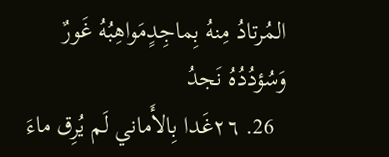المُرتادُ مِنهُ بِماجِدٍمَواهِبُهُ غَورٌ وَسُؤدُدُهُ نَجدُ
  26. ٢٦غَدا بِالأَماني لَم يُرِق ماءَ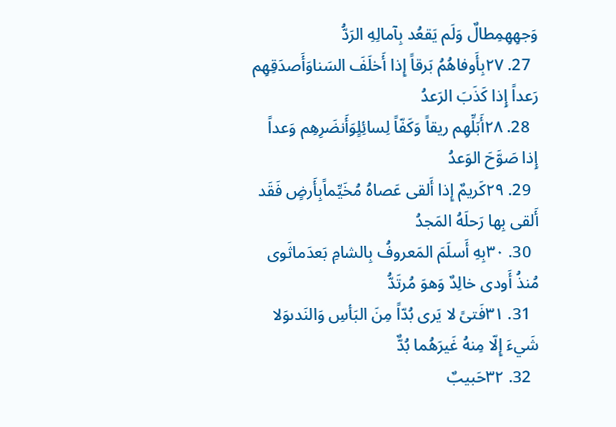وَجهِهِمِطالٌ وَلَم يَقعُد بِآمالِهِ الرَدُّ
  27. ٢٧بِأَوفاهُمُ بَرقاً إِذا أَخلَفَ السَناوَأَصدَقِهِم رَعداً إِذا كَذَبَ الرَعدُ
  28. ٢٨أَبَلِّهِم ريقاً وَكَفّاً لِسائِلٍوَأَنضَرِهِم وَعداً إِذا صَوَّحَ الوَعدُ
  29. ٢٩كَريمٌ إِذا أَلقى عَصاهُ مُخَيِّماًبِأَرضٍ فَقَد أَلقى بِها رَحلَهُ المَجدُ
  30. ٣٠بِهِ أَسلَمَ المَعروفُ بِالشامِ بَعدَماثَوى مُنذُ أَودى خالِدٌ وَهوَ مُرتَدُّ
  31. ٣١فَتىً لا يَرى بُدّاً مِنَ البَأسِ وَالنَدىوَلا شَيءَ إِلّا مِنهُ غَيرَهُما بُدٌّ
  32. ٣٢حَبيبٌ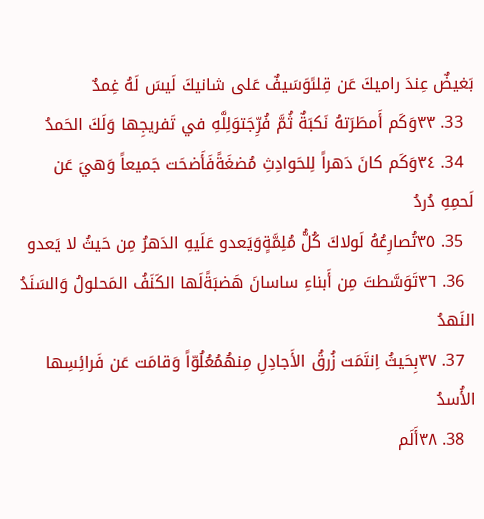بَغيضٌ عِندَ راميكَ عَن قِلىًوَسَيفٌ عَلى شانيكَ لَيسَ لَهُ غِمدٌ
  33. ٣٣وَكَم أَمطَرَتهُ نَكبَةٌ ثُمَّ فُرِّجَتوَلِلَّهِ في تَفريجِها وَلَكَ الحَمدُ
  34. ٣٤وَكَم كانَ دَهراً لِلحَوادِثِ مُضغَةًفَأَضحَت جَميعاً وَهيَ عَن لَحمِهِ دُردُ
  35. ٣٥تُصارِعُهُ لَولاكَ كُلُّ مُلِمَّةٍوَيَعدو عَلَيهِ الدَهرُ مِن حَيثُ لا يَعدو
  36. ٣٦تَوَسَّطتَ مِن أَبناءِ ساسانَ هَضبَةًلَها الكَنَفُ المَحلولُ وَالسَنَدُ النَهدُ
  37. ٣٧بِحَيثُ اِنتَمَت زُرقُ الأَجادِلِ مِنهُمُعُلُوّاً وَقامَت عَن فَرائِسِها الأُسدُ
  38. ٣٨أَلَم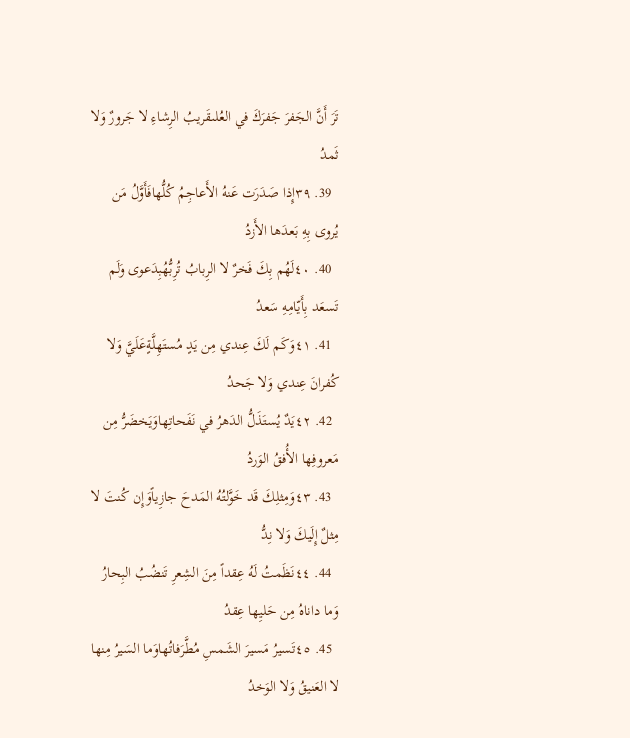تَرَ أَنَّ الجَفرَ جَفرَكَ في العُلىقَريبُ الرِشاءِ لا جَرورٌ وَلا ثَمدُ
  39. ٣٩إِذا صَدَرَت عَنهُ الأَعاجِمُ كُلُّهافَأَوَّلُ مَن يُروى بِهِ بَعدَها الأَزدُ
  40. ٤٠لَهُم بِكَ فَخرٌ لا الرِبابُ تُرِبُّهُبِدَعوى وَلَم تَسعَد بِأَيّامِهِ سَعدُ
  41. ٤١وَكَم لَكَ عِندي مِن يَدٍ مُستَهِلَّةٍعَلَيَّ وَلا كُفرانَ عِندي وَلا جَحدُ
  42. ٤٢يَدٌ يُستَذَلُّ الدَهرُ في نَفَحاتِهاوَيَخضَرُّ مِن مَعروفِها الأُفقُ الوَردُ
  43. ٤٣وَمِثلِكَ قَد خَوَّلتُهُ المَدحَ جازِياًوَإِن كُنتَ لا مِثلٌ إِلَيكَ وَلا نِدُّ
  44. ٤٤نَظَمتُ لَهُ عِقداً مِنَ الشِعرِ تَنضُبُ البِحارُ وَما داناهُ مِن حَليِها عِقدُ
  45. ٤٥تَسيرُ مَسيرَ الشَمسِ مُطَّرَفاتُهاوَما السَيرُ مِنها لا العَنيقُ وَلا الوَخدُ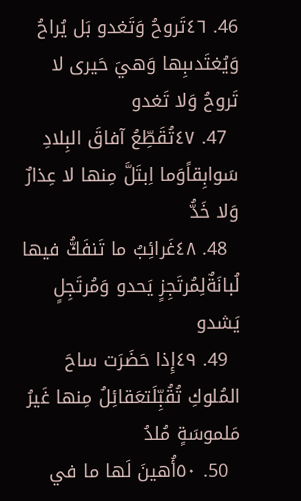46. ٤٦تَروحُ وَتَغدو بَل يُراحُ وَيُغتَدىبِها وَهيَ حَيرى لا تَروحُ وَلا تَغدو
  47. ٤٧تُقَطِّعُ آفاقَ البِلادِ سَوابِقاًوَما اِبتَلَّ مِنها لا عِذارٌ وَلا خَدُّ
  48. ٤٨غَرائِبُ ما تَنفَكُّ فيها لُبانَةٌلِمُرتَجِزٍ يَحدو وَمُرتَجِلٍ يَشدو
  49. ٤٩إِذا حَضَرَت ساحَ المُلوكِ تُقُبِّلَتعَقائِلُ مِنها غَيرُ مَلموسَةٍ مُلدُ
  50. ٥٠أُهينَ لَها ما في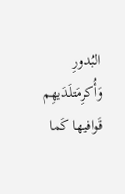البُدورِ وَأُكرِمَتلَدَيهِم قَوافيها كَما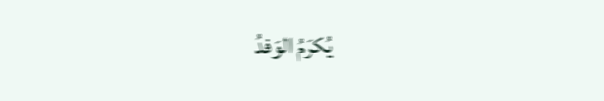يُكرَمُ الوَفدُ